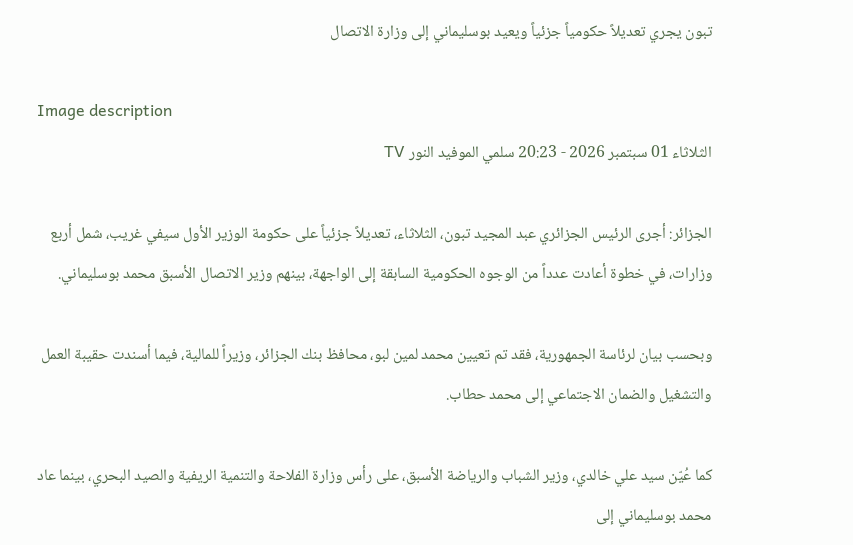تبون يجري تعديلاً حكومياً جزئياً ويعيد بوسليماني إلى وزارة الاتصال

Image description
الثلاثاء 01 سبتمبر 2026 - 20:23 سلمي الموفيد النور TV

الجزائر: أجرى الرئيس الجزائري عبد المجيد تبون، الثلاثاء، تعديلاً جزئياً على حكومة الوزير الأول سيفي غريب، شمل أربع وزارات، في خطوة أعادت عدداً من الوجوه الحكومية السابقة إلى الواجهة، بينهم وزير الاتصال الأسبق محمد بوسليماني.

وبحسب بيان لرئاسة الجمهورية، فقد تم تعيين محمد لمين لبو، محافظ بنك الجزائر، وزيراً للمالية، فيما أسندت حقيبة العمل والتشغيل والضمان الاجتماعي إلى محمد حطاب.

كما عُيّن سيد علي خالدي، وزير الشباب والرياضة الأسبق، على رأس وزارة الفلاحة والتنمية الريفية والصيد البحري، بينما عاد محمد بوسليماني إلى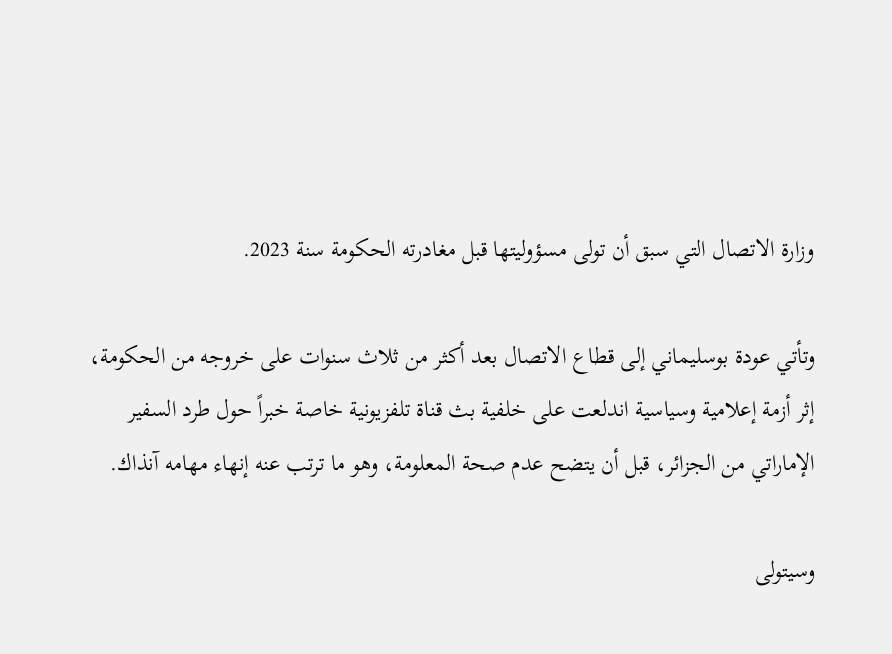وزارة الاتصال التي سبق أن تولى مسؤوليتها قبل مغادرته الحكومة سنة 2023.

وتأتي عودة بوسليماني إلى قطاع الاتصال بعد أكثر من ثلاث سنوات على خروجه من الحكومة، إثر أزمة إعلامية وسياسية اندلعت على خلفية بث قناة تلفزيونية خاصة خبراً حول طرد السفير الإماراتي من الجزائر، قبل أن يتضح عدم صحة المعلومة، وهو ما ترتب عنه إنهاء مهامه آنذاك.

وسيتولى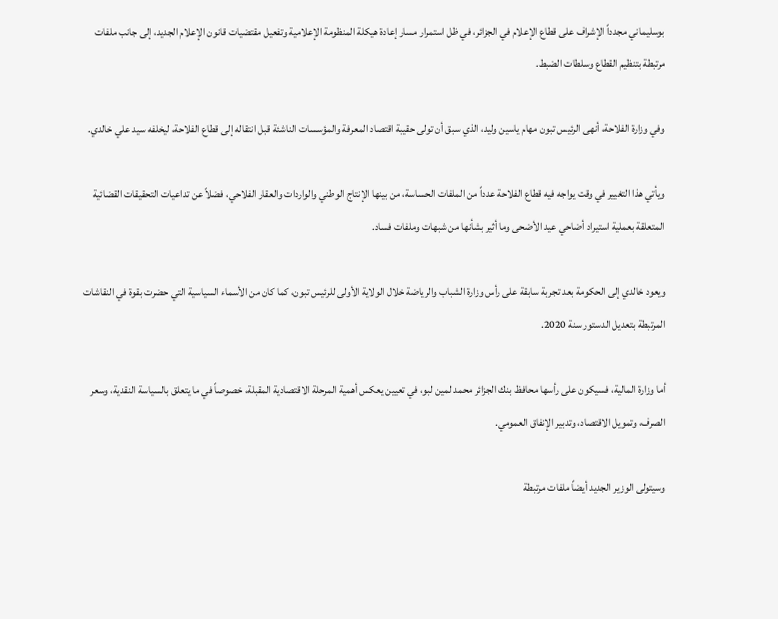بوسليماني مجدداً الإشراف على قطاع الإعلام في الجزائر، في ظل استمرار مسار إعادة هيكلة المنظومة الإعلامية وتفعيل مقتضيات قانون الإعلام الجديد، إلى جانب ملفات مرتبطة بتنظيم القطاع وسلطات الضبط.

وفي وزارة الفلاحة، أنهى الرئيس تبون مهام ياسين وليد، الذي سبق أن تولى حقيبة اقتصاد المعرفة والمؤسسات الناشئة قبل انتقاله إلى قطاع الفلاحة، ليخلفه سيد علي خالدي.

ويأتي هذا التغيير في وقت يواجه فيه قطاع الفلاحة عدداً من الملفات الحساسة، من بينها الإنتاج الوطني والواردات والعقار الفلاحي، فضلاً عن تداعيات التحقيقات القضائية المتعلقة بعملية استيراد أضاحي عيد الأضحى وما أثير بشأنها من شبهات وملفات فساد.

ويعود خالدي إلى الحكومة بعد تجربة سابقة على رأس وزارة الشباب والرياضة خلال الولاية الأولى للرئيس تبون، كما كان من الأسماء السياسية التي حضرت بقوة في النقاشات المرتبطة بتعديل الدستور سنة 2020.

أما وزارة المالية، فسيكون على رأسها محافظ بنك الجزائر محمد لمين لبو، في تعيين يعكس أهمية المرحلة الاقتصادية المقبلة، خصوصاً في ما يتعلق بالسياسة النقدية، وسعر الصرف، وتمويل الاقتصاد، وتدبير الإنفاق العمومي.

وسيتولى الوزير الجديد أيضاً ملفات مرتبطة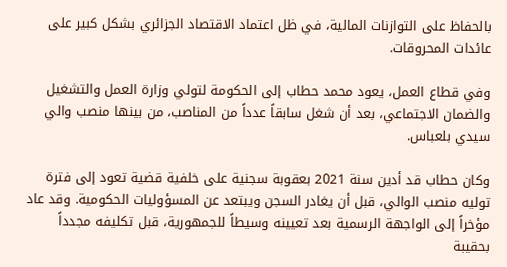بالحفاظ على التوازنات المالية، في ظل اعتماد الاقتصاد الجزائري بشكل كبير على عائدات المحروقات.

وفي قطاع العمل، يعود محمد حطاب إلى الحكومة لتولي وزارة العمل والتشغيل والضمان الاجتماعي، بعد أن شغل سابقاً عدداً من المناصب، من بينها منصب والي سيدي بلعباس.

وكان حطاب قد أدين سنة 2021 بعقوبة سجنية على خلفية قضية تعود إلى فترة توليه منصب الوالي، قبل أن يغادر السجن ويبتعد عن المسؤوليات الحكومية. وقد عاد مؤخراً إلى الواجهة الرسمية بعد تعيينه وسيطاً للجمهورية، قبل تكليفه مجدداً بحقيبة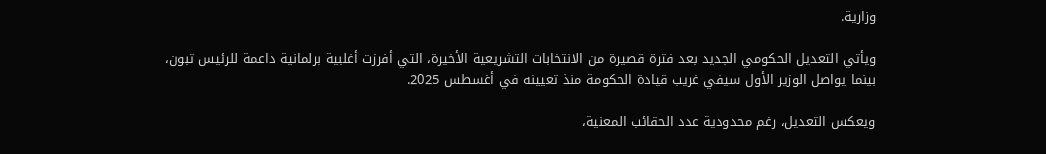وزارية.

ويأتي التعديل الحكومي الجديد بعد فترة قصيرة من الانتخابات التشريعية الأخيرة، التي أفرزت أغلبية برلمانية داعمة للرئيس تبون، بينما يواصل الوزير الأول سيفي غريب قيادة الحكومة منذ تعيينه في أغسطس 2025.

ويعكس التعديل، رغم محدودية عدد الحقائب المعنية،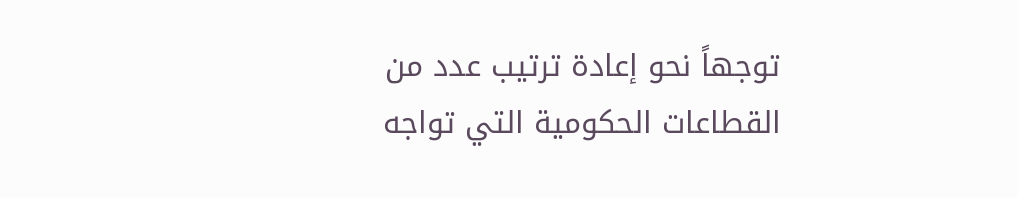توجهاً نحو إعادة ترتيب عدد من القطاعات الحكومية التي تواجه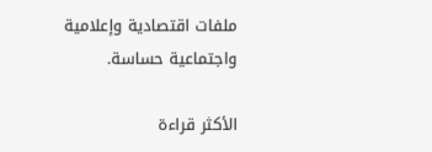ملفات اقتصادية وإعلامية واجتماعية حساسة.

الأكثر قراءة